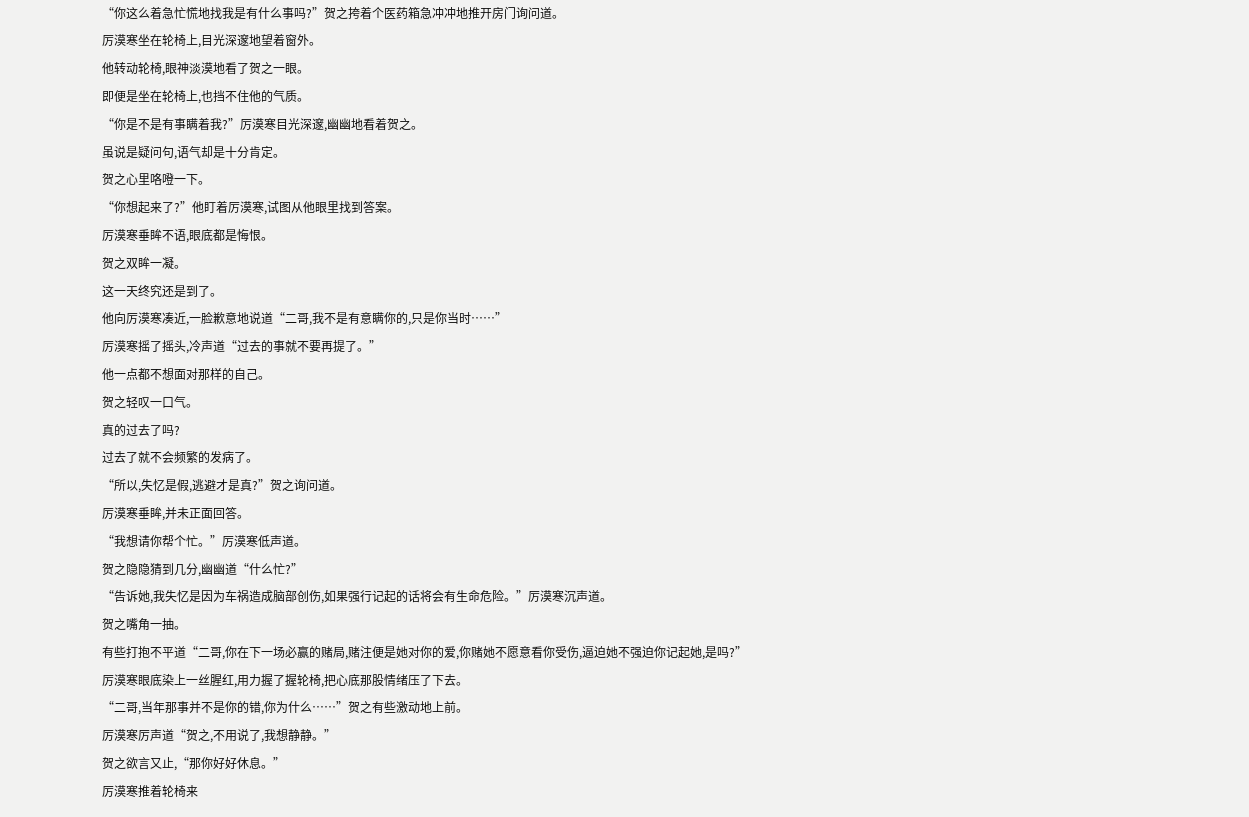“你这么着急忙慌地找我是有什么事吗?”贺之挎着个医药箱急冲冲地推开房门询问道。
厉漠寒坐在轮椅上,目光深邃地望着窗外。
他转动轮椅,眼神淡漠地看了贺之一眼。
即便是坐在轮椅上,也挡不住他的气质。
“你是不是有事瞒着我?”厉漠寒目光深邃,幽幽地看着贺之。
虽说是疑问句,语气却是十分肯定。
贺之心里咯噔一下。
“你想起来了?”他盯着厉漠寒,试图从他眼里找到答案。
厉漠寒垂眸不语,眼底都是悔恨。
贺之双眸一凝。
这一天终究还是到了。
他向厉漠寒凑近,一脸歉意地说道“二哥,我不是有意瞒你的,只是你当时……”
厉漠寒摇了摇头,冷声道“过去的事就不要再提了。”
他一点都不想面对那样的自己。
贺之轻叹一口气。
真的过去了吗?
过去了就不会频繁的发病了。
“所以,失忆是假,逃避才是真?”贺之询问道。
厉漠寒垂眸,并未正面回答。
“我想请你帮个忙。”厉漠寒低声道。
贺之隐隐猜到几分,幽幽道“什么忙?”
“告诉她,我失忆是因为车祸造成脑部创伤,如果强行记起的话将会有生命危险。”厉漠寒沉声道。
贺之嘴角一抽。
有些打抱不平道“二哥,你在下一场必赢的赌局,赌注便是她对你的爱,你赌她不愿意看你受伤,逼迫她不强迫你记起她,是吗?”
厉漠寒眼底染上一丝腥红,用力握了握轮椅,把心底那股情绪压了下去。
“二哥,当年那事并不是你的错,你为什么……”贺之有些激动地上前。
厉漠寒厉声道“贺之,不用说了,我想静静。”
贺之欲言又止,“那你好好休息。”
厉漠寒推着轮椅来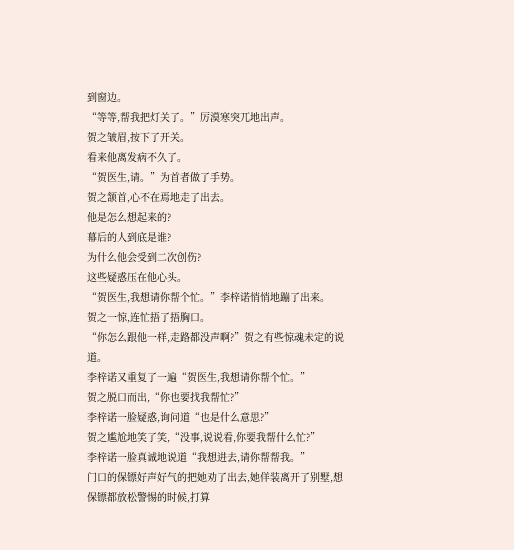到窗边。
“等等,帮我把灯关了。”厉漠寒突兀地出声。
贺之皱眉,按下了开关。
看来他离发病不久了。
“贺医生,请。”为首者做了手势。
贺之颔首,心不在焉地走了出去。
他是怎么想起来的?
幕后的人到底是谁?
为什么他会受到二次创伤?
这些疑惑压在他心头。
“贺医生,我想请你帮个忙。”李梓诺悄悄地蹦了出来。
贺之一惊,连忙捂了捂胸口。
“你怎么跟他一样,走路都没声啊?”贺之有些惊魂未定的说道。
李梓诺又重复了一遍“贺医生,我想请你帮个忙。”
贺之脱口而出,“你也要找我帮忙?”
李梓诺一脸疑惑,询问道“也是什么意思?”
贺之尴尬地笑了笑,“没事,说说看,你要我帮什么忙?”
李梓诺一脸真诚地说道“我想进去,请你帮帮我。”
门口的保镖好声好气的把她劝了出去,她佯装离开了别墅,想保镖都放松警惕的时候,打算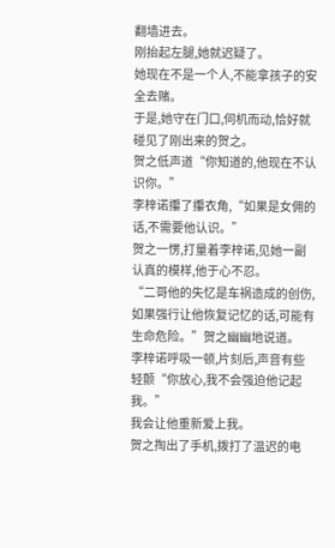翻墙进去。
刚抬起左腿,她就迟疑了。
她现在不是一个人,不能拿孩子的安全去赌。
于是,她守在门口,伺机而动,恰好就碰见了刚出来的贺之。
贺之低声道“你知道的,他现在不认识你。”
李梓诺攥了攥衣角,“如果是女佣的话,不需要他认识。”
贺之一愣,打量着李梓诺,见她一副认真的模样,他于心不忍。
“二哥他的失忆是车祸造成的创伤,如果强行让他恢复记忆的话,可能有生命危险。”贺之幽幽地说道。
李梓诺呼吸一顿,片刻后,声音有些轻颤“你放心,我不会强迫他记起我。”
我会让他重新爱上我。
贺之掏出了手机,拨打了温迟的电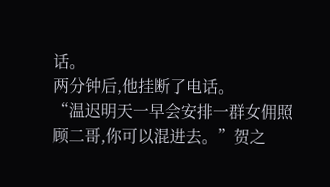话。
两分钟后,他挂断了电话。
“温迟明天一早会安排一群女佣照顾二哥,你可以混进去。”贺之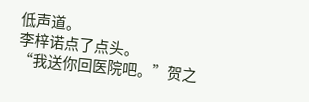低声道。
李梓诺点了点头。
“我送你回医院吧。”贺之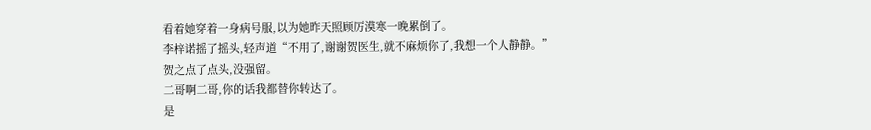看着她穿着一身病号服,以为她昨天照顾厉漠寒一晚累倒了。
李梓诺摇了摇头,轻声道“不用了,谢谢贺医生,就不麻烦你了,我想一个人静静。”
贺之点了点头,没强留。
二哥啊二哥,你的话我都替你转达了。
是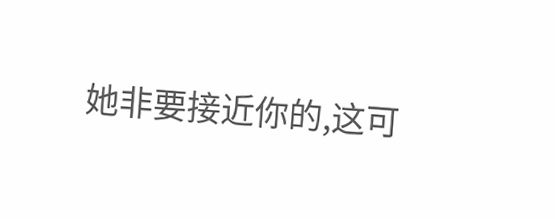她非要接近你的,这可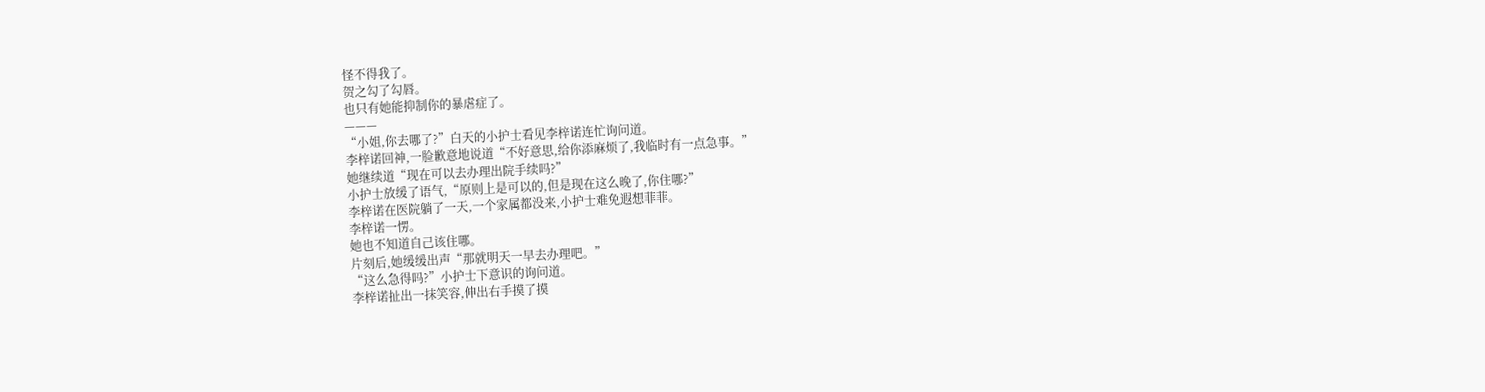怪不得我了。
贺之勾了勾唇。
也只有她能抑制你的暴虐症了。
———
“小姐,你去哪了?”白天的小护士看见李梓诺连忙询问道。
李梓诺回神,一脸歉意地说道“不好意思,给你添麻烦了,我临时有一点急事。”
她继续道“现在可以去办理出院手续吗?”
小护士放缓了语气,“原则上是可以的,但是现在这么晚了,你住哪?”
李梓诺在医院躺了一天,一个家属都没来,小护士难免遐想菲菲。
李梓诺一愣。
她也不知道自己该住哪。
片刻后,她缓缓出声“那就明天一早去办理吧。”
“这么急得吗?”小护士下意识的询问道。
李梓诺扯出一抹笑容,伸出右手摸了摸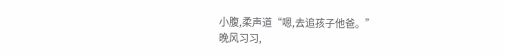小腹,柔声道“嗯,去追孩子他爸。”
晚风习习,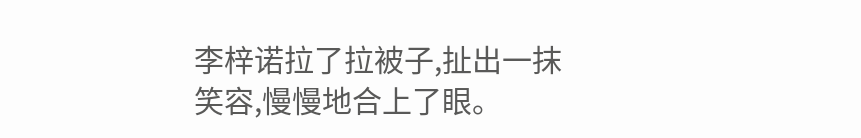李梓诺拉了拉被子,扯出一抹笑容,慢慢地合上了眼。